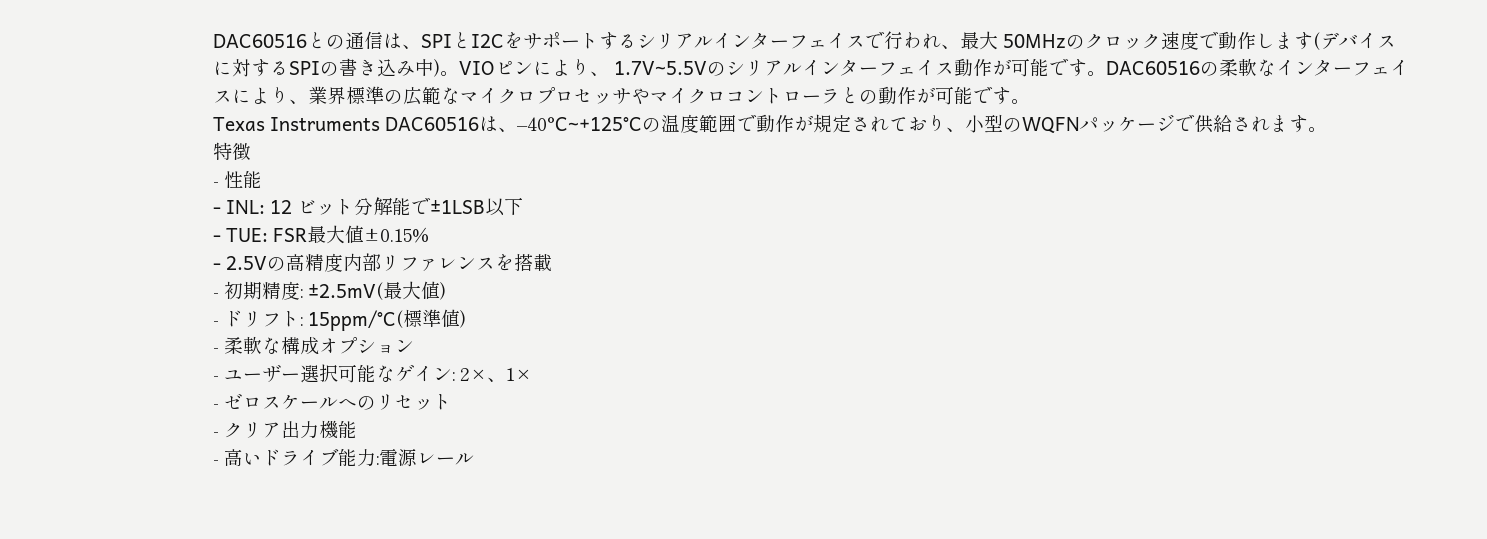DAC60516との通信は、SPIとI2Cをサポートするシリアルインターフェイスで行われ、最大 50MHzのクロック速度で動作します(デバイスに対するSPIの書き込み中)。VIOピンにより、 1.7V~5.5Vのシリアルインターフェイス動作が可能です。DAC60516の柔軟なインターフェイスにより、業界標準の広範なマイクロプロセッサやマイクロコントローラとの動作が可能です。
Texas Instruments DAC60516は、–40°C~+125°Cの温度範囲で動作が規定されており、小型のWQFNパッケージで供給されます。
特徴
- 性能
- INL: 12 ビット分解能で±1LSB以下
- TUE: FSR最大値±0.15%
- 2.5Vの高精度内部リファレンスを搭載
- 初期精度: ±2.5mV(最大値)
- ドリフト: 15ppm/°C(標準値)
- 柔軟な構成オプション
- ユーザー選択可能なゲイン: 2×、1×
- ゼロスケールへのリセット
- クリア出力機能
- 高いドライブ能力:電源レール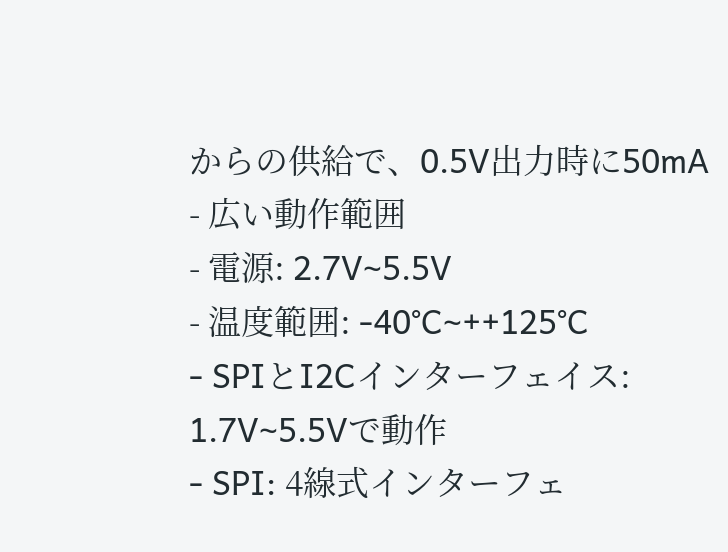からの供給で、0.5V出力時に50mA
- 広い動作範囲
- 電源: 2.7V~5.5V
- 温度範囲: -40°C~++125°C
- SPIとI2Cインターフェイス: 1.7V~5.5Vで動作
- SPI: 4線式インターフェ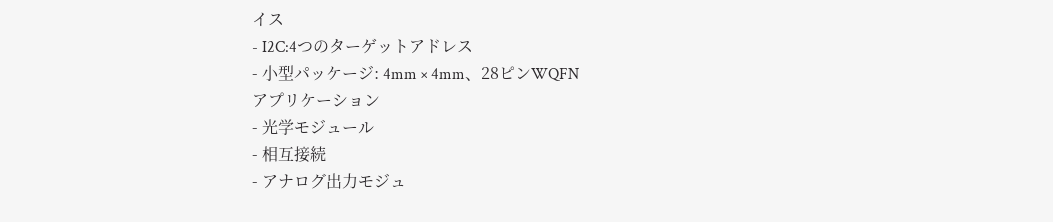イス
- I2C:4つのターゲットアドレス
- 小型パッケージ: 4mm × 4mm、28ピンWQFN
アプリケーション
- 光学モジュール
- 相互接続
- アナログ出力モジュ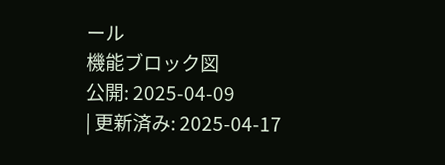ール
機能ブロック図
公開: 2025-04-09
| 更新済み: 2025-04-17